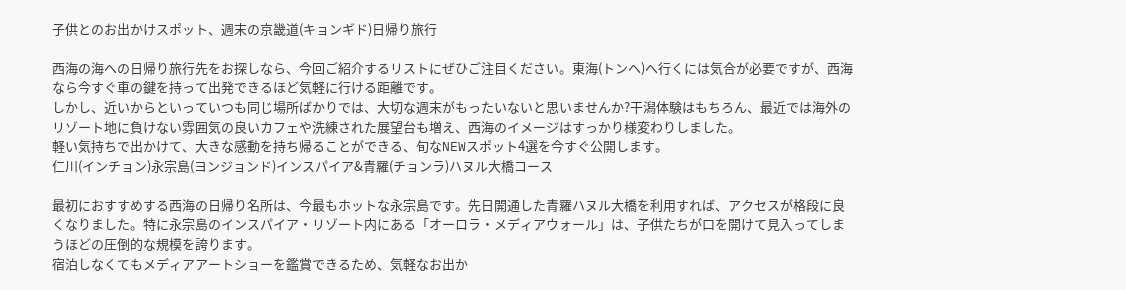子供とのお出かけスポット、週末の京畿道(キョンギド)日帰り旅行

西海の海への日帰り旅行先をお探しなら、今回ご紹介するリストにぜひご注目ください。東海(トンヘ)へ行くには気合が必要ですが、西海なら今すぐ車の鍵を持って出発できるほど気軽に行ける距離です。
しかし、近いからといっていつも同じ場所ばかりでは、大切な週末がもったいないと思いませんか?干潟体験はもちろん、最近では海外のリゾート地に負けない雰囲気の良いカフェや洗練された展望台も増え、西海のイメージはすっかり様変わりしました。
軽い気持ちで出かけて、大きな感動を持ち帰ることができる、旬なNEWスポット4選を今すぐ公開します。
仁川(インチョン)永宗島(ヨンジョンド)インスパイア&青羅(チョンラ)ハヌル大橋コース

最初におすすめする西海の日帰り名所は、今最もホットな永宗島です。先日開通した青羅ハヌル大橋を利用すれば、アクセスが格段に良くなりました。特に永宗島のインスパイア・リゾート内にある「オーロラ・メディアウォール」は、子供たちが口を開けて見入ってしまうほどの圧倒的な規模を誇ります。
宿泊しなくてもメディアアートショーを鑑賞できるため、気軽なお出か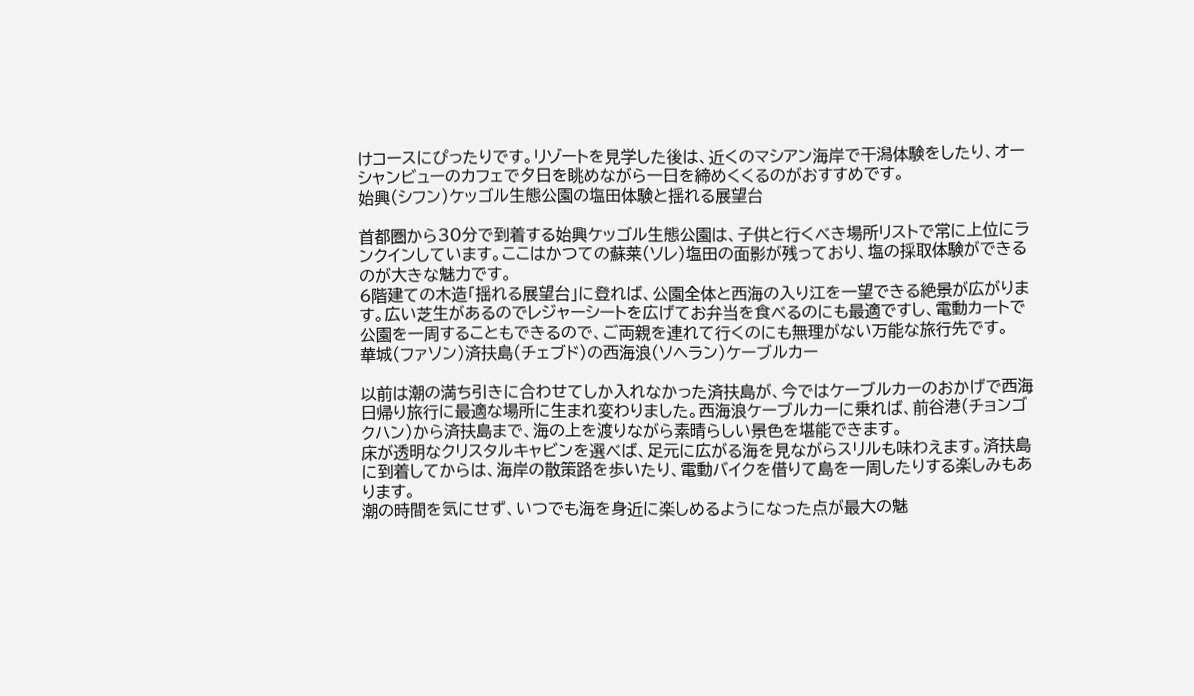けコースにぴったりです。リゾートを見学した後は、近くのマシアン海岸で干潟体験をしたり、オーシャンビューのカフェで夕日を眺めながら一日を締めくくるのがおすすめです。
始興(シフン)ケッゴル生態公園の塩田体験と揺れる展望台

首都圏から30分で到着する始興ケッゴル生態公園は、子供と行くべき場所リストで常に上位にランクインしています。ここはかつての蘇莱(ソレ)塩田の面影が残っており、塩の採取体験ができるのが大きな魅力です。
6階建ての木造「揺れる展望台」に登れば、公園全体と西海の入り江を一望できる絶景が広がります。広い芝生があるのでレジャーシートを広げてお弁当を食べるのにも最適ですし、電動カートで公園を一周することもできるので、ご両親を連れて行くのにも無理がない万能な旅行先です。
華城(ファソン)済扶島(チェブド)の西海浪(ソヘラン)ケーブルカー

以前は潮の満ち引きに合わせてしか入れなかった済扶島が、今ではケーブルカーのおかげで西海日帰り旅行に最適な場所に生まれ変わりました。西海浪ケーブルカーに乗れば、前谷港(チョンゴクハン)から済扶島まで、海の上を渡りながら素晴らしい景色を堪能できます。
床が透明なクリスタルキャビンを選べば、足元に広がる海を見ながらスリルも味わえます。済扶島に到着してからは、海岸の散策路を歩いたり、電動バイクを借りて島を一周したりする楽しみもあります。
潮の時間を気にせず、いつでも海を身近に楽しめるようになった点が最大の魅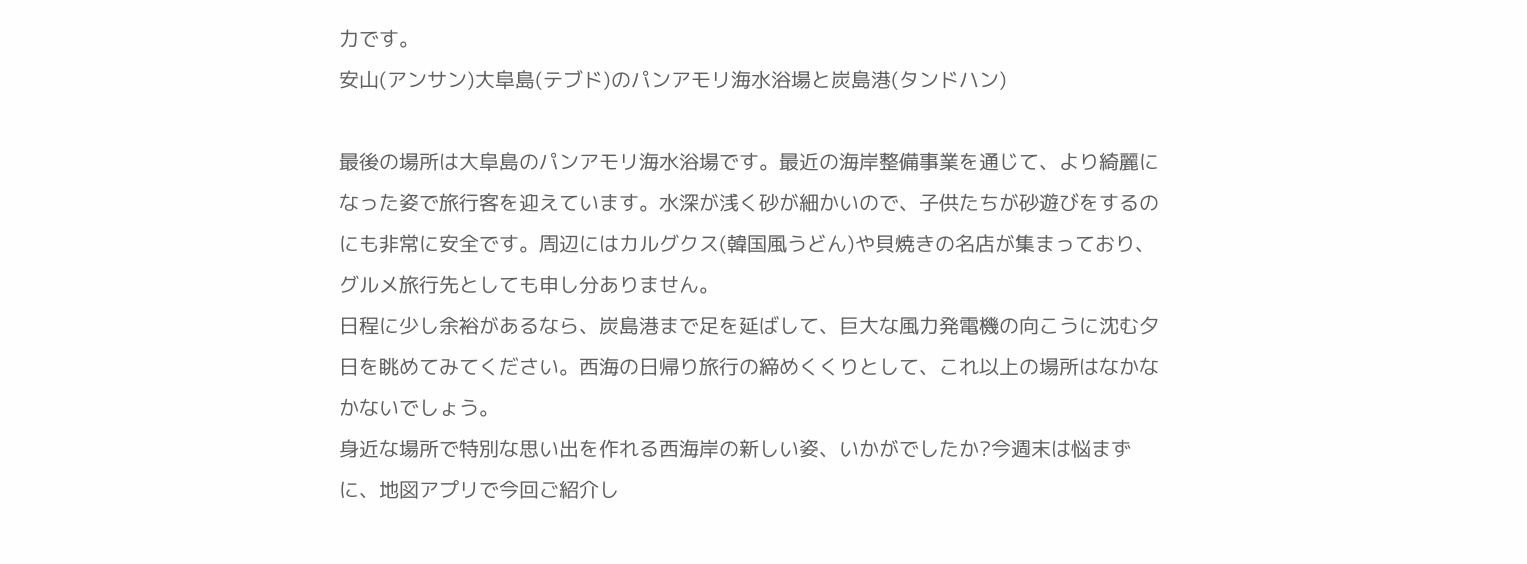力です。
安山(アンサン)大阜島(テブド)のパンアモリ海水浴場と炭島港(タンドハン)

最後の場所は大阜島のパンアモリ海水浴場です。最近の海岸整備事業を通じて、より綺麗になった姿で旅行客を迎えています。水深が浅く砂が細かいので、子供たちが砂遊びをするのにも非常に安全です。周辺にはカルグクス(韓国風うどん)や貝焼きの名店が集まっており、グルメ旅行先としても申し分ありません。
日程に少し余裕があるなら、炭島港まで足を延ばして、巨大な風力発電機の向こうに沈む夕日を眺めてみてください。西海の日帰り旅行の締めくくりとして、これ以上の場所はなかなかないでしょう。
身近な場所で特別な思い出を作れる西海岸の新しい姿、いかがでしたか?今週末は悩まずに、地図アプリで今回ご紹介し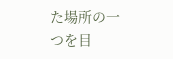た場所の一つを目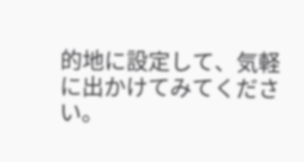的地に設定して、気軽に出かけてみてください。